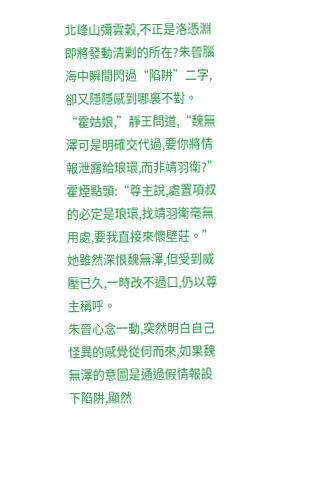北峰山彌雲穀,不正是洛憑淵即將發動清剿的所在?朱晉腦海中瞬間閃過“陷阱”二字,卻又隱隱感到哪裏不對。
“霍姑娘,”靜王問道,“魏無澤可是明確交代過,要你將情報泄露給琅環,而非靖羽衛?”
霍煙點頭:“尊主說,處置項叔的必定是琅環,找靖羽衛毫無用處,要我直接來懷壁莊。”她雖然深恨魏無澤,但受到威壓已久,一時改不過口,仍以尊主稱呼。
朱晉心念一動,突然明白自己怪異的感覺從何而來,如果魏無澤的意圖是通過假情報設下陷阱,顯然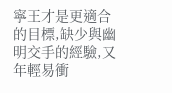寧王才是更適合的目標,缺少與幽明交手的經驗,又年輕易衝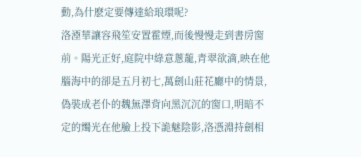動,為什麽定要傳達給琅環呢?
洛湮華讓容飛笙安置霍煙,而後慢慢走到書房窗前。陽光正好,庭院中綠意蔥蘢,青翠欲滴,映在他腦海中的卻是五月初七,萬劍山莊花廳中的情景,偽裝成老仆的魏無澤背向黑沉沉的窗口,明暗不定的燭光在他臉上投下詭魅陰影,洛憑淵持劍相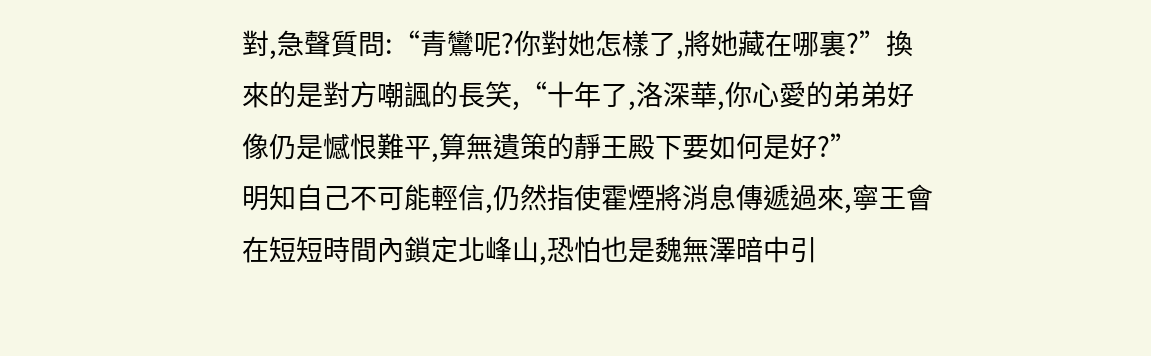對,急聲質問:“青鸞呢?你對她怎樣了,將她藏在哪裏?”換來的是對方嘲諷的長笑,“十年了,洛深華,你心愛的弟弟好像仍是憾恨難平,算無遺策的靜王殿下要如何是好?”
明知自己不可能輕信,仍然指使霍煙將消息傳遞過來,寧王會在短短時間內鎖定北峰山,恐怕也是魏無澤暗中引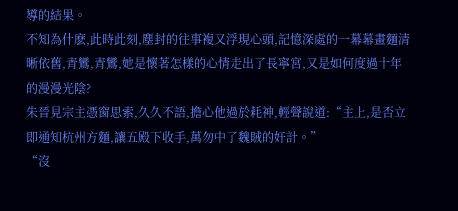導的結果。
不知為什麽,此時此刻,塵封的往事複又浮現心頭,記憶深處的一幕幕畫麵清晰依舊,青鸞,青鸞,她是懷著怎樣的心情走出了長寧宮,又是如何度過十年的漫漫光陰?
朱晉見宗主憑窗思索,久久不語,擔心他過於耗神,輕聲說道:“主上,是否立即通知杭州方麵,讓五殿下收手,萬勿中了魏賊的奸計。”
“沒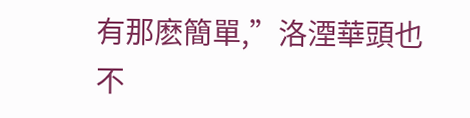有那麽簡單,”洛湮華頭也不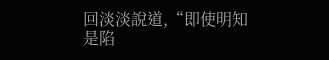回淡淡說道,“即使明知是陷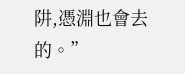阱,憑淵也會去的。”